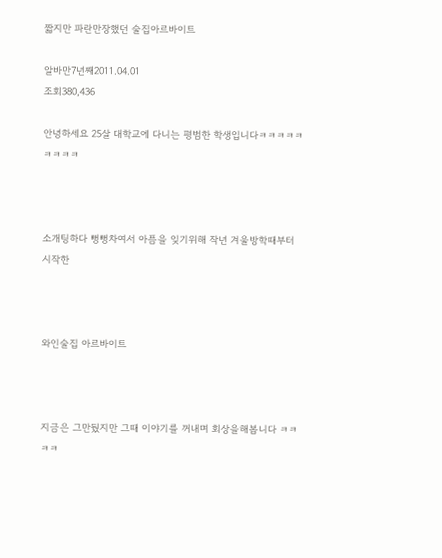짧지만 파란만장했던 술집아르바이트

알바만7년째2011.04.01
조회380,436

안녕하세요 25살 대학교에 다니는 평범한 학생입니다ㅋㅋㅋㅋㅋㅋㅋㅋㅋ



소개팅하다 뻥뻥차여서 아픔을 잊기위해 작년 겨울방학때부터 시작한



와인술집 아르바이트



지금은 그만뒀지만 그때 이야기를 꺼내며 회상을해봅니다 ㅋㅋㅋㅋ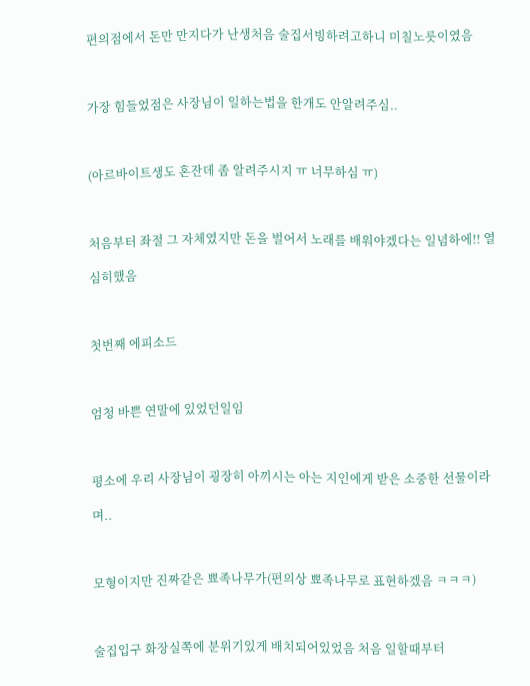편의점에서 돈만 만지다가 난생처음 술집서빙하려고하니 미칠노릇이였음



가장 힘들었점은 사장님이 일하는법을 한개도 안알려주심..



(아르바이트생도 혼잔데 좀 알려주시지 ㅠ 너무하심 ㅠ)



처음부터 좌절 그 자체였지만 돈을 벌어서 노래를 배워야겠다는 일념하에!! 열

심히했음



첫번째 에피소드



엄청 바쁜 연말에 있었던일임



평소에 우리 사장님이 굉장히 아끼시는 아는 지인에게 받은 소중한 선물이라

며..



모형이지만 진짜같은 뾰족나무가(편의상 뾰족나무로 표현하겠음 ㅋㅋㅋ)



술집입구 화장실쪽에 분위기있게 배치되어있었음 처음 일할때부터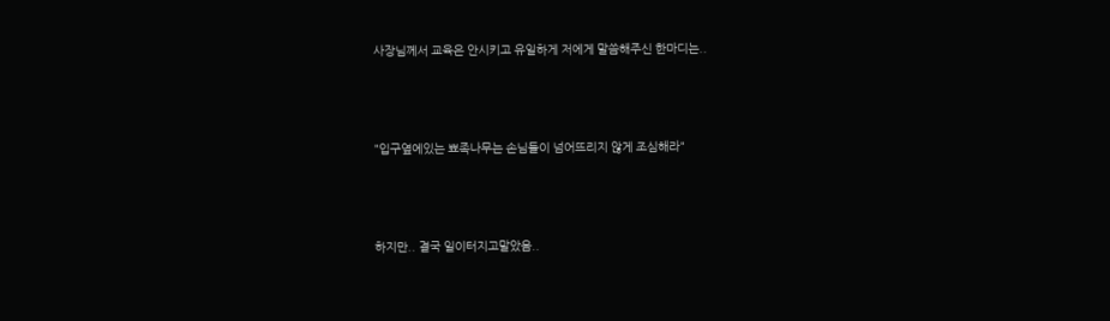사장님께서 교육은 안시키고 유일하게 저에게 말씀해주신 한마디는..



"입구옆에있는 뾰족나무는 손님들이 넘어뜨리지 않게 조심해라"



하지만.. 결국 일이터지고말았음..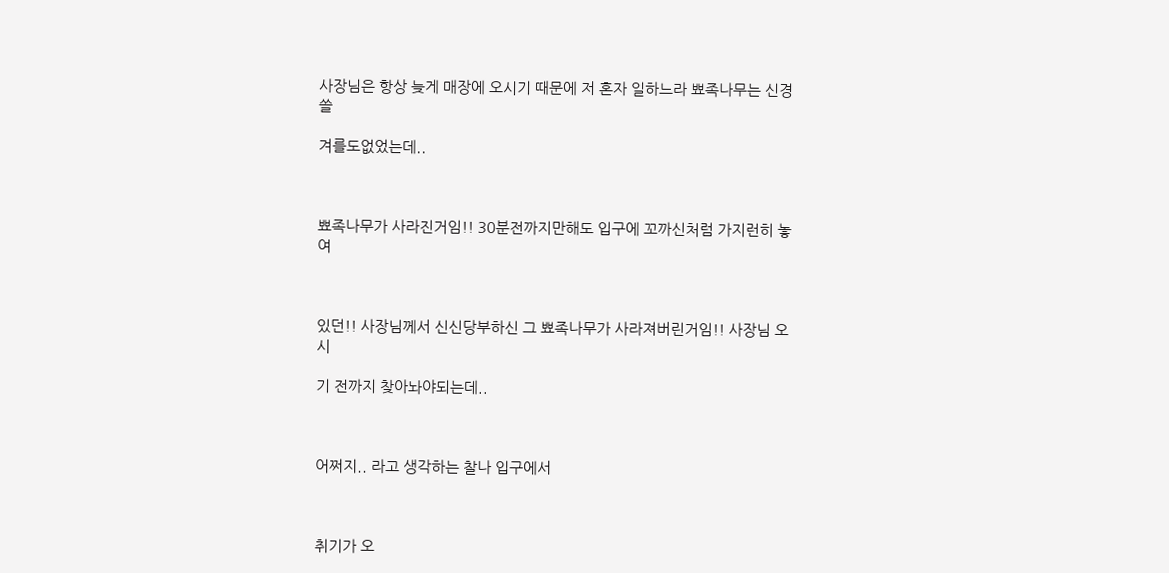사장님은 항상 늦게 매장에 오시기 때문에 저 혼자 일하느라 뾰족나무는 신경쓸

겨를도없었는데..



뾰족나무가 사라진거임!! 30분전까지만해도 입구에 꼬까신처럼 가지런히 놓여



있던!! 사장님께서 신신당부하신 그 뾰족나무가 사라져버린거임!! 사장님 오시

기 전까지 찾아놔야되는데..



어쩌지.. 라고 생각하는 찰나 입구에서



취기가 오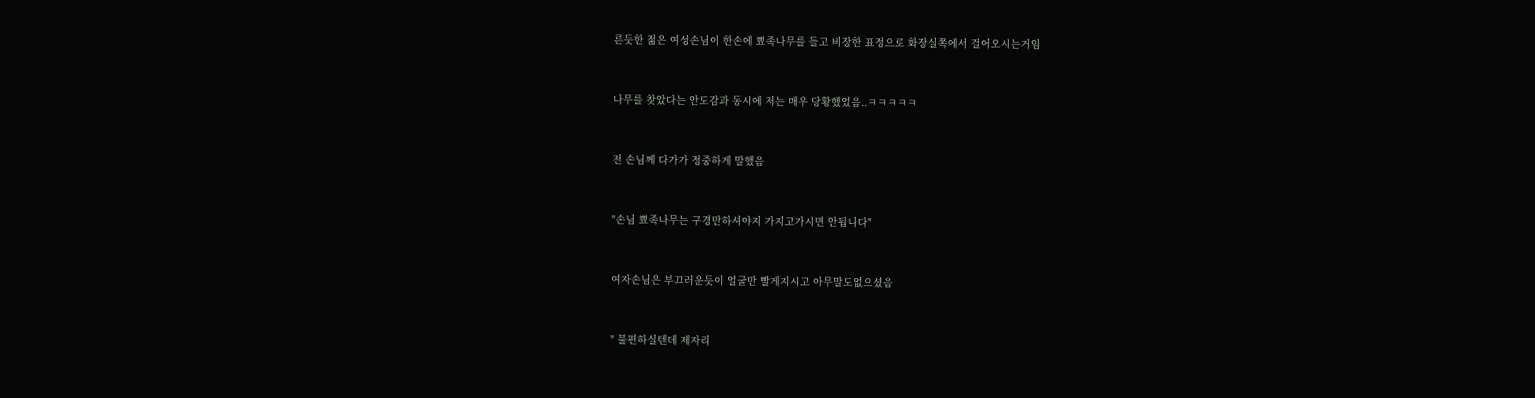른듯한 젊은 여성손님이 한손에 뾰족나무를 들고 비장한 표정으로 화장실쪽에서 걸어오시는거임



나무를 찾았다는 안도감과 동시에 저는 매우 당황했었음..ㅋㅋㅋㅋㅋ



전 손님께 다가가 정중하게 말했음



"손님 뾰족나무는 구경만하셔야지 가지고가시면 안됩니다"



여자손님은 부끄러운듯이 얼굴만 빨게지시고 아무말도없으셨음



" 불편하실텐데 제자리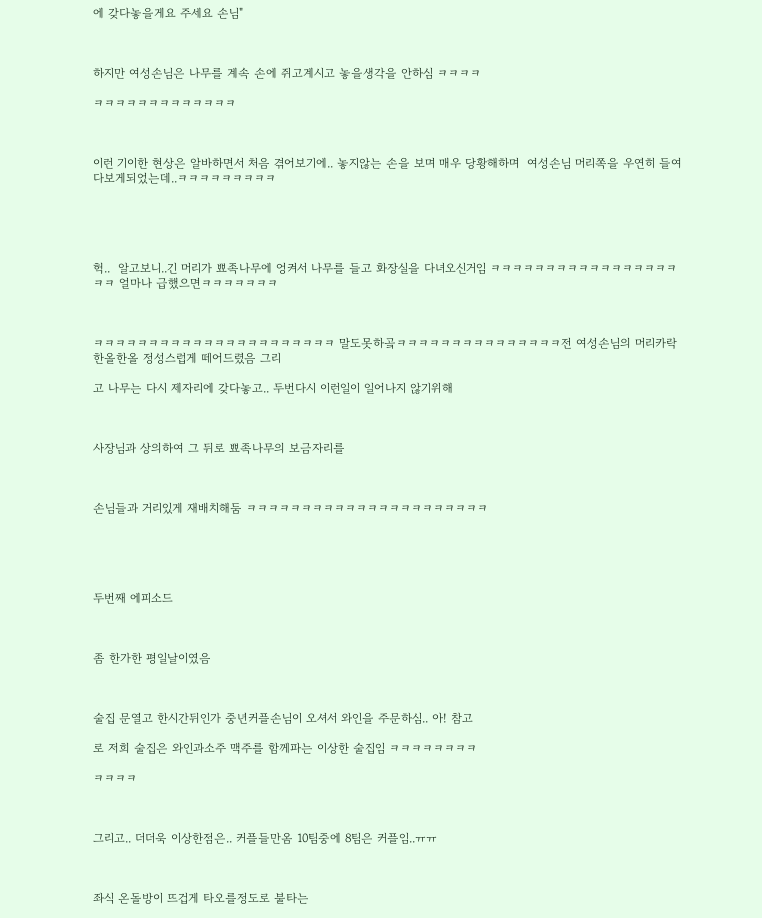에 갖다놓을게요 주세요 손님"



하지만 여성손님은 나무를 계속 손에 쥐고계시고 놓을생각을 안하심 ㅋㅋㅋㅋ

ㅋㅋㅋㅋㅋㅋㅋㅋㅋㅋㅋㅋㅋ



이런 기이한 현상은 알바하면서 처음 겪어보기에.. 놓지않는 손을 보며 매우 당황해하며  여성손님 머리쪽을 우연히 들여다보게되었는데..ㅋㅋㅋㅋㅋㅋㅋㅋㅋ





헉..  알고보니..긴 머리가 뾰족나무에 엉켜서 나무를 들고 화장실을 다녀오신거임 ㅋㅋㅋㅋㅋㅋㅋㅋㅋㅋㅋㅋㅋㅋㅋㅋㅋㅋㅋ 얼마나 급했으면ㅋㅋㅋㅋㅋㅋㅋ



ㅋㅋㅋㅋㅋㅋㅋㅋㅋㅋㅋㅋㅋㅋㅋㅋㅋㅋㅋㅋㅋㅋ 말도못하곸ㅋㅋㅋㅋㅋㅋㅋㅋㅋㅋㅋㅋㅋㅋㅋ전 여성손님의 머리카락한올한올 정성스럽게 떼어드렸음 그리

고 나무는 다시 제자리에 갖다놓고.. 두번다시 이런일이 일어나지 않기위해



사장님과 상의하여 그 뒤로 뾰족나무의 보금자리를



손님들과 거리있게 재배치해둠 ㅋㅋㅋㅋㅋㅋㅋㅋㅋㅋㅋㅋㅋㅋㅋㅋㅋㅋㅋㅋㅋㅋ





두번째 에피소드



좀 한가한 평일날이였음



술집 문열고 한시간뒤인가 중년커플손님이 오셔서 와인을 주문하심.. 아! 참고

로 저희 술집은 와인과소주 맥주를 함께파는 이상한 술집임 ㅋㅋㅋㅋㅋㅋㅋㅋ

ㅋㅋㅋㅋ



그리고.. 더더욱 이상한점은.. 커플들만옴 10팀중에 8팀은 커플임..ㅠㅠ



좌식 온돌방이 뜨겁게 타오를정도로 불타는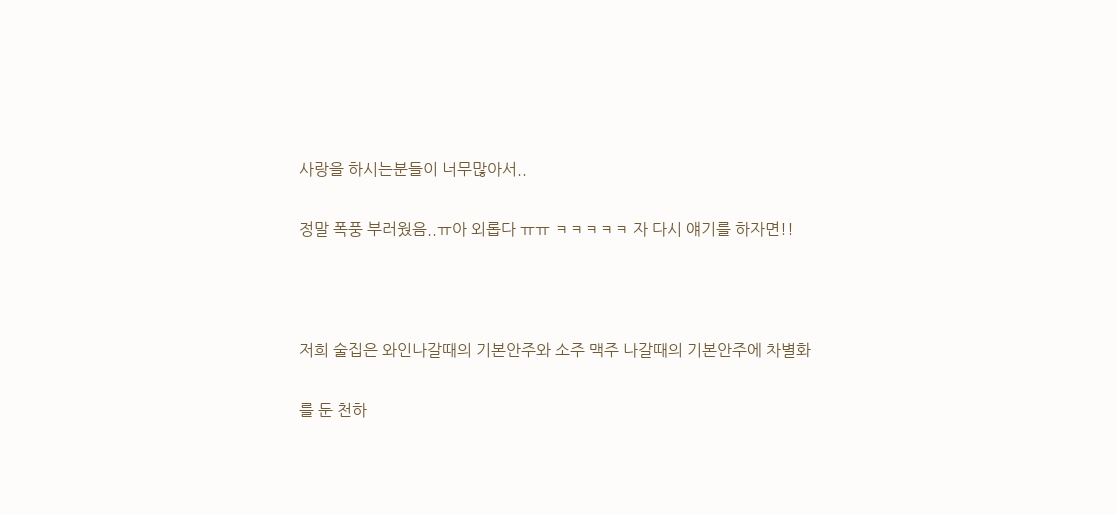사랑을 하시는분들이 너무많아서..

정말 폭풍 부러웠음..ㅠ아 외롭다 ㅠㅠ ㅋㅋㅋㅋㅋ 자 다시 얘기를 하자면!!



저희 술집은 와인나갈때의 기본안주와 소주 맥주 나갈때의 기본안주에 차별화

를 둔 천하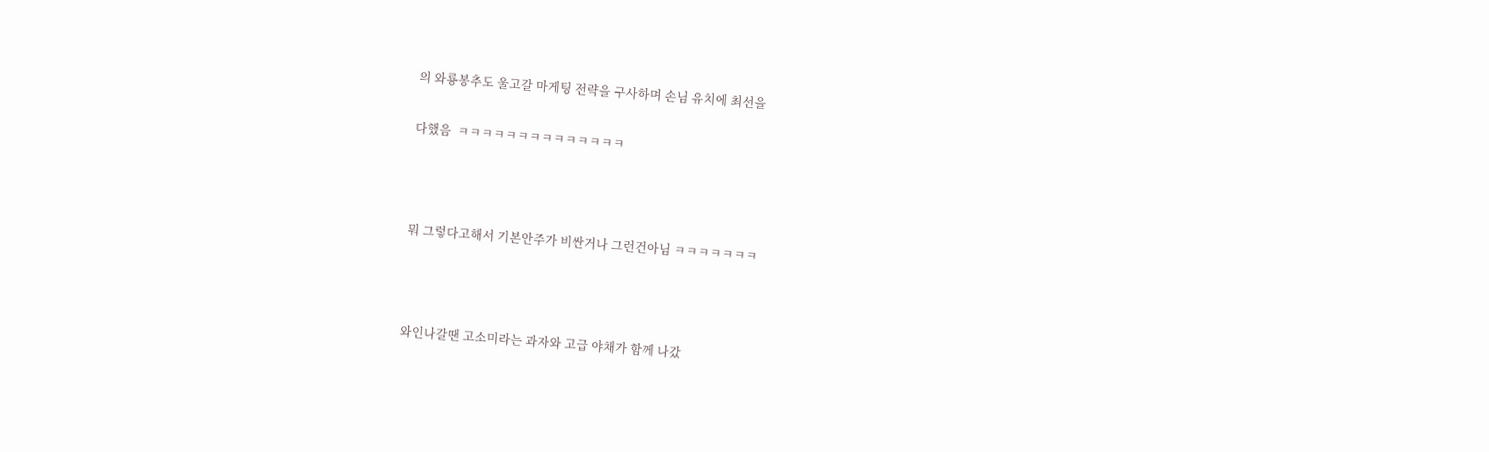의 와룡봉추도 울고갈 마게팅 전략을 구사하며 손님 유치에 최선을

다했음  ㅋㅋㅋㅋㅋㅋㅋㅋㅋㅋㅋㅋㅋㅋ



뭐 그렇다고해서 기본안주가 비싼거나 그런건아님 ㅋㅋㅋㅋㅋㅋㅋ



와인나갈땐 고소미라는 과자와 고급 야채가 함께 나갔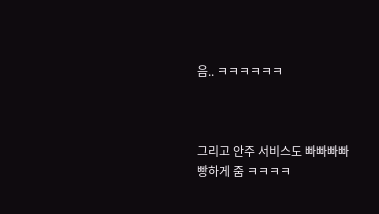음.. ㅋㅋㅋㅋㅋㅋ



그리고 안주 서비스도 빠빠빠빠빵하게 줌 ㅋㅋㅋㅋ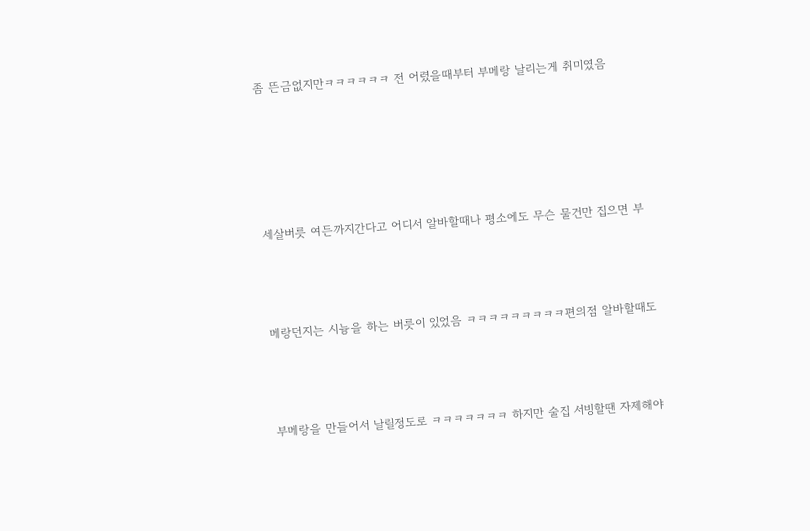좀 뜬금없지만ㅋㅋㅋㅋㅋㅋ 전 어렸을때부터 부메랑 날리는게 취미였음





세살버릇 여든까지간다고 어디서 알바할때나 평소에도 무슨 물건만 집으면 부



메랑던지는 시늉을 하는 버릇이 있었음 ㅋㅋㅋㅋㅋㅋㅋㅋㅋ편의점 알바할때도



부메랑을 만들어서 날릴정도로 ㅋㅋㅋㅋㅋㅋㅋ 하지만 술집 서빙할땐 자제해야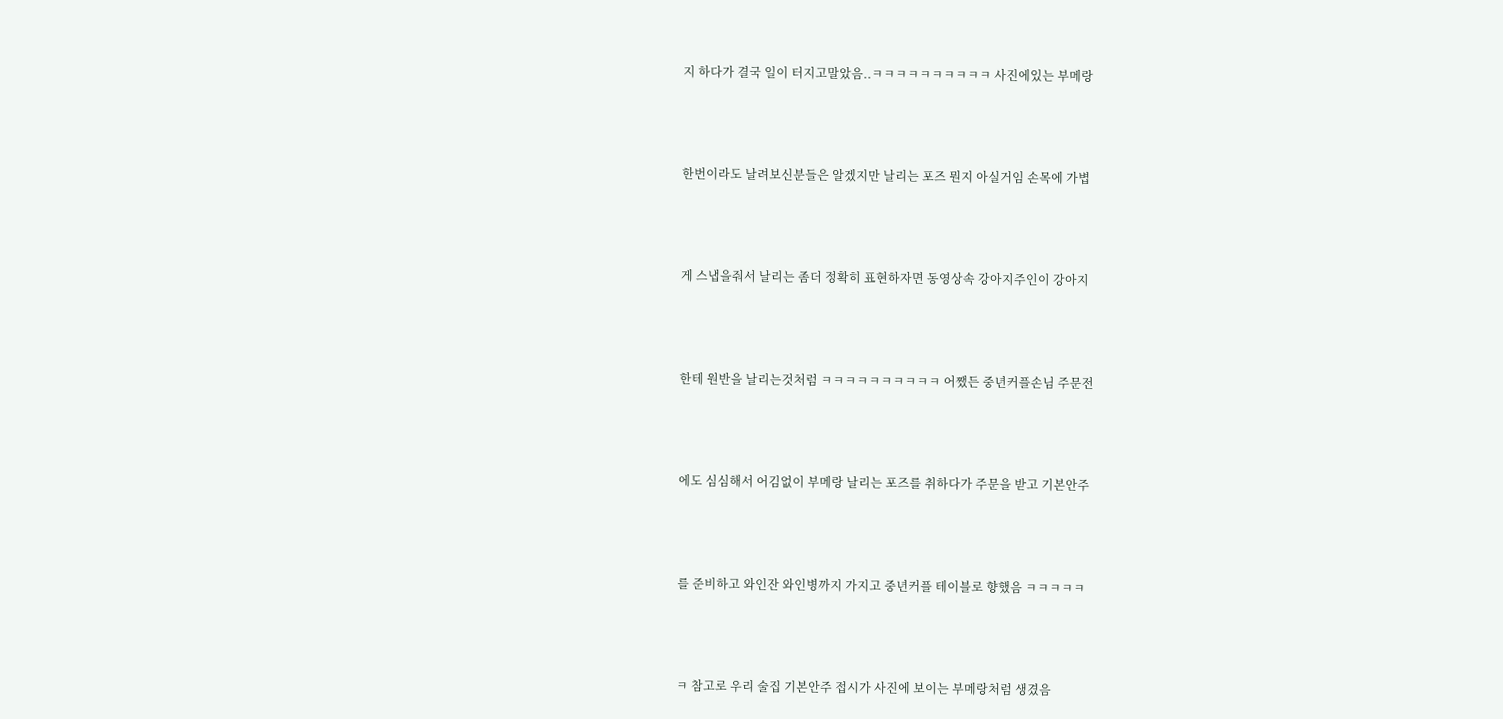지 하다가 결국 일이 터지고말았음..ㅋㅋㅋㅋㅋㅋㅋㅋㅋㅋ 사진에있는 부메랑



한번이라도 날려보신분들은 알겠지만 날리는 포즈 뭔지 아실거임 손목에 가볍



게 스냅을줘서 날리는 좀더 정확히 표현하자면 동영상속 강아지주인이 강아지



한테 원반을 날리는것처럼 ㅋㅋㅋㅋㅋㅋㅋㅋㅋㅋ 어쨌든 중년커플손님 주문전



에도 심심해서 어김없이 부메랑 날리는 포즈를 취하다가 주문을 받고 기본안주



를 준비하고 와인잔 와인병까지 가지고 중년커플 테이블로 향했음 ㅋㅋㅋㅋㅋ



ㅋ 참고로 우리 술집 기본안주 접시가 사진에 보이는 부메랑처럼 생겼음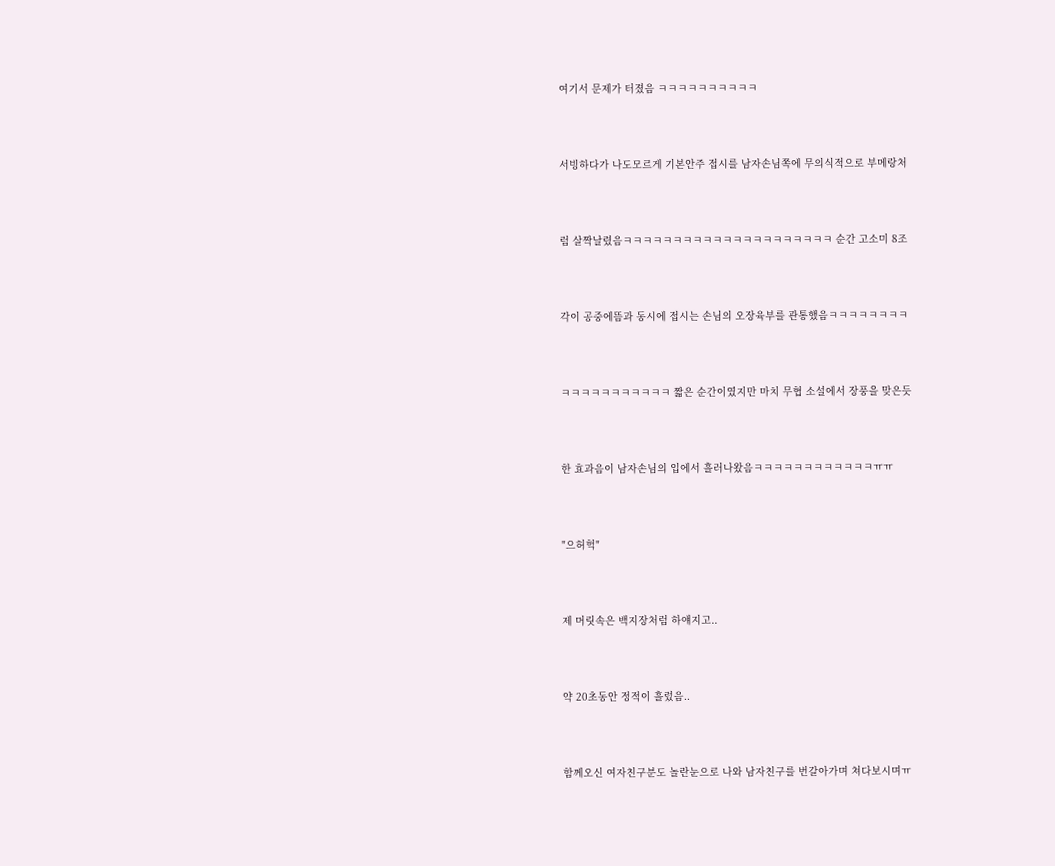여기서 문제가 터졌음 ㅋㅋㅋㅋㅋㅋㅋㅋㅋㅋ



서빙하다가 나도모르게 기본안주 접시를 남자손님쪽에 무의식적으로 부메랑처



럼 살짝날렸음ㅋㅋㅋㅋㅋㅋㅋㅋㅋㅋㅋㅋㅋㅋㅋㅋㅋㅋㅋㅋㅋ 순간 고소미 8조



각이 공중에뜸과 동시에 접시는 손님의 오장육부를 관통했음ㅋㅋㅋㅋㅋㅋㅋㅋ



ㅋㅋㅋㅋㅋㅋㅋㅋㅋㅋㅋ 짧은 순간이였지만 마치 무협 소설에서 장풍을 맞은듯



한 효과음이 남자손님의 입에서 흘러나왔음ㅋㅋㅋㅋㅋㅋㅋㅋㅋㅋㅋㅋㅠㅠ



"으허헉"



제 머릿속은 백지장처럼 하얘지고..



약 20초동안 정적이 흘렀음..



함께오신 여자친구분도 놀란눈으로 나와 남자친구를 번갈아가며 쳐다보시며ㅠ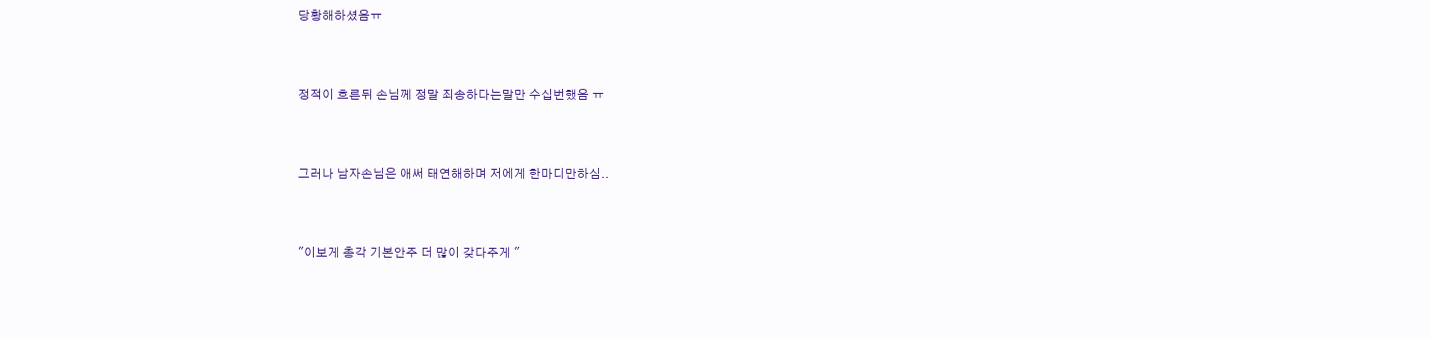당황해하셨음ㅠ



정적이 흐른뒤 손님께 정말 죄송하다는말만 수십번했음 ㅠ



그러나 남자손님은 애써 태연해하며 저에게 한마디만하심..



"이보게 총각 기본안주 더 많이 갖다주게 "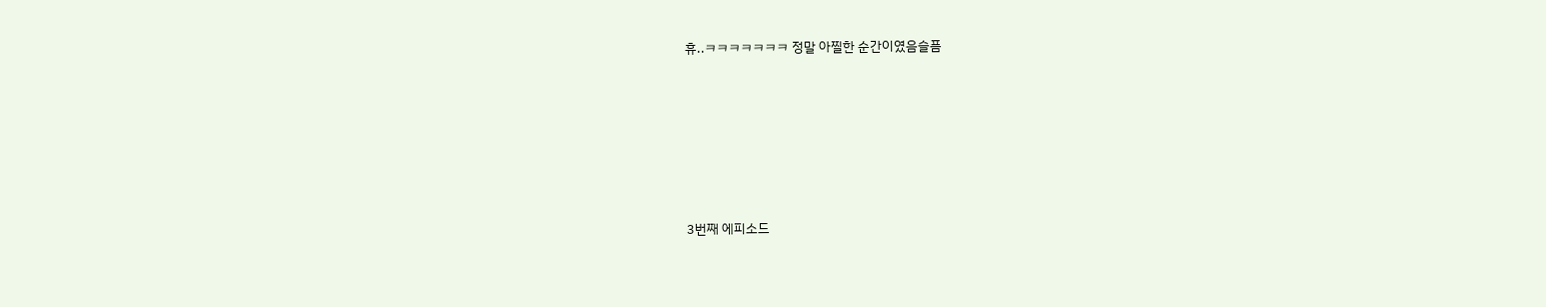휴..ㅋㅋㅋㅋㅋㅋㅋ 정말 아찔한 순간이였음슬픔









3번째 에피소드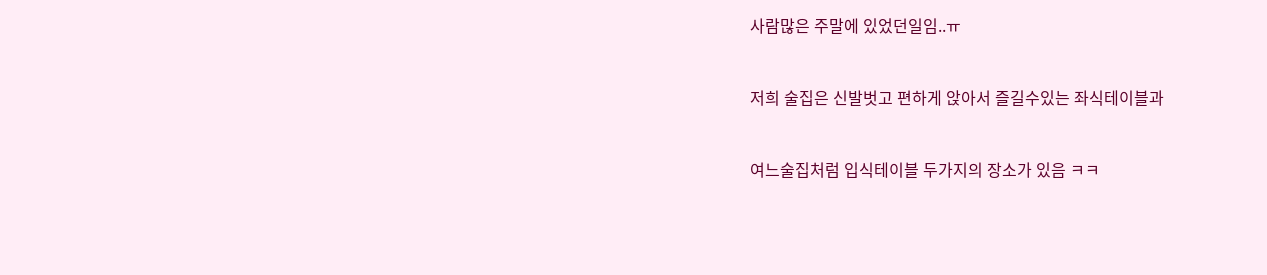사람많은 주말에 있었던일임..ㅠ



저희 술집은 신발벗고 편하게 앉아서 즐길수있는 좌식테이블과



여느술집처럼 입식테이블 두가지의 장소가 있음 ㅋㅋ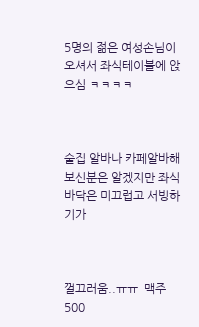5명의 젊은 여성손님이오셔서 좌식테이블에 앉으심 ㅋㅋㅋㅋ



술집 알바나 카페알바해보신분은 알겠지만 좌식 바닥은 미끄럽고 서빙하기가



껄끄러움..ㅠㅠ  맥주 500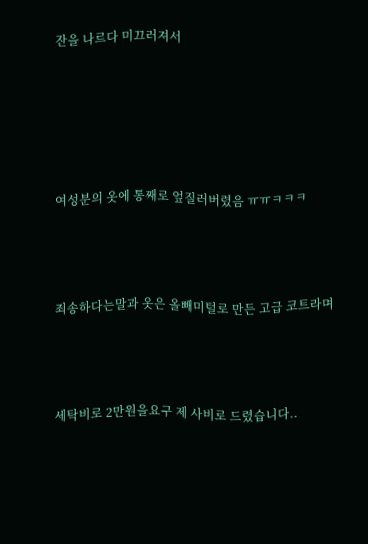잔을 나르다 미끄러져서





여성분의 옷에 통째로 엎질러버렸음 ㅠㅠㅋㅋㅋ



죄송하다는말과 옷은 올빼미털로 만든 고급 코트라며



세탁비로 2만원을요구 제 사비로 드렸습니다..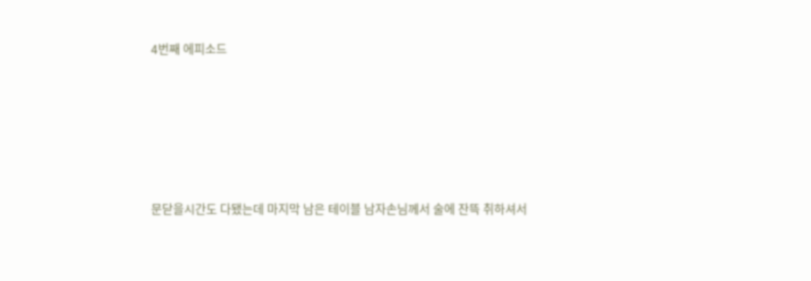4번째 에피소드







문닫을시간도 다됐는데 마지막 남은 테이블 남자손님께서 술에 잔뜩 취하셔서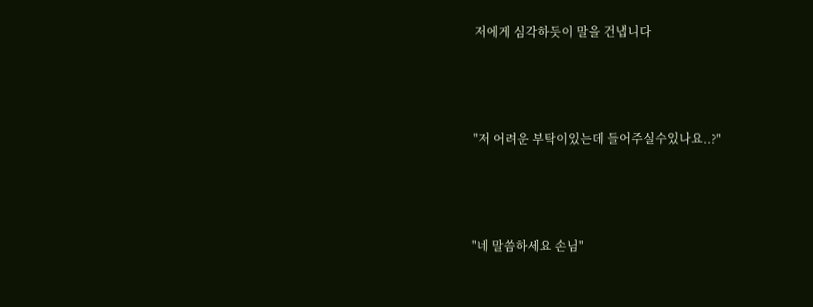저에게 심각하듯이 말을 건냅니다



"저 어려운 부탁이있는데 들어주실수있나요..?"



"네 말씀하세요 손님"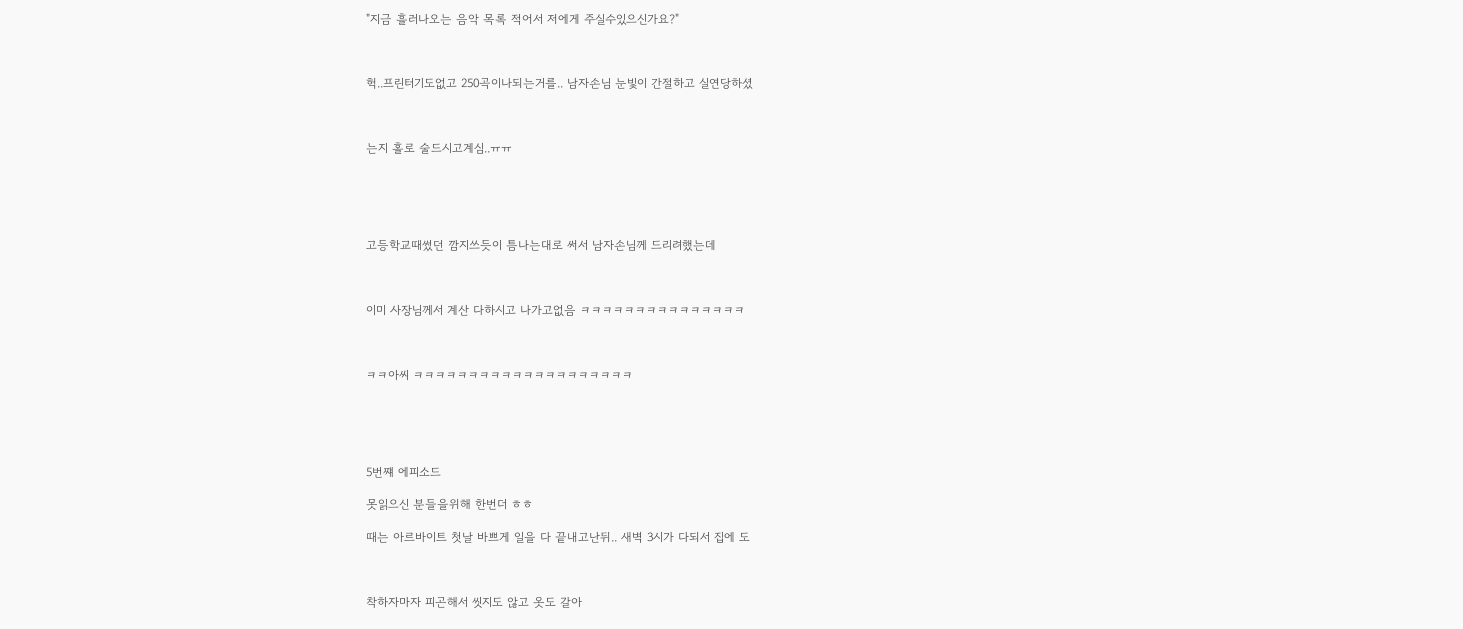"지금 흘러나오는 음악 목록 적어서 저에게 주실수있으신가요?"



헉..프린터기도없고 250곡이나되는거를.. 남자손님 눈빛이 간절하고 실연당하셨



는지 홀로 술드시고계심..ㅠㅠ





고등학교때썼던 깜지쓰듯이 틈나는대로 써서 남자손님께 드리려했는데



이미 사장님께서 계산 다하시고 나가고없음 ㅋㅋㅋㅋㅋㅋㅋㅋㅋㅋㅋㅋㅋㅋㅋ



ㅋㅋ아씨 ㅋㅋㅋㅋㅋㅋㅋㅋㅋㅋㅋㅋㅋㅋㅋㅋㅋㅋㅋㅋ





5번쨰 에피소드

못읽으신 분들을위해 한번더 ㅎㅎ

때는 아르바이트 첫날 바쁘게 일을 다 끝내고난뒤.. 새벽 3시가 다되서 집에 도



착하자마자 피곤해서 씻지도 않고 옷도 갈아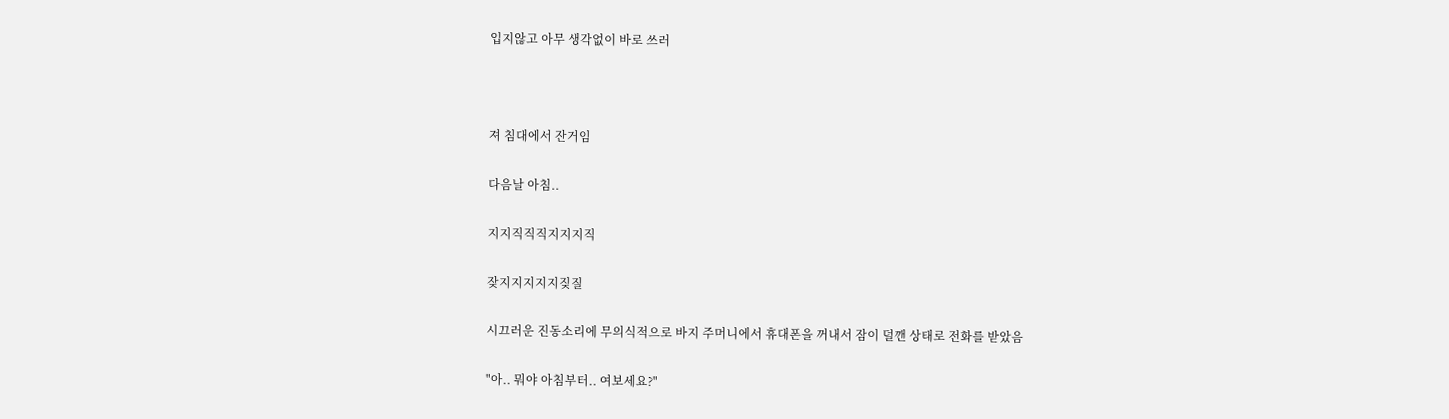입지않고 아무 생각없이 바로 쓰러



져 침대에서 잔거임

다음날 아침..

지지직직직지지지직

잦지지지지지짖질

시끄러운 진동소리에 무의식적으로 바지 주머니에서 휴대폰을 꺼내서 잠이 덜깬 상태로 전화를 받았음

"아.. 뭐야 아침부터.. 여보세요?"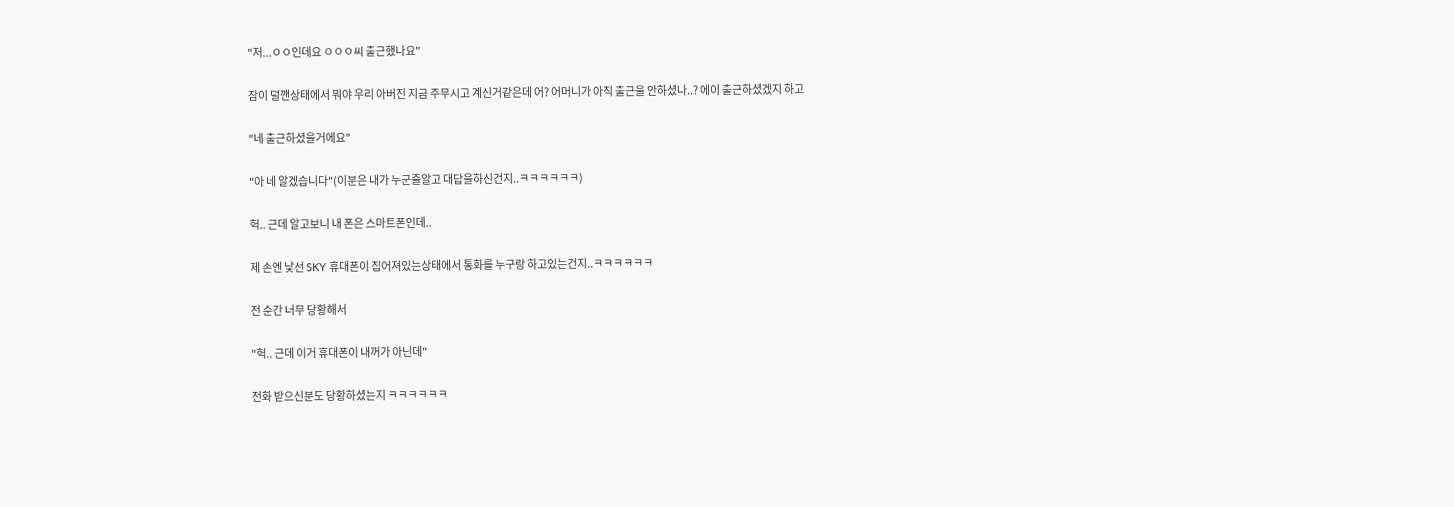"저...ㅇㅇ인데요 ㅇㅇㅇ씨 출근했나요"

잠이 덜깬상태에서 뭐야 우리 아버진 지금 주무시고 계신거같은데 어? 어머니가 아직 출근을 안하셨나..? 에이 출근하셨겠지 하고

"네 출근하셨을거에요"

"아 네 알겠습니다"(이분은 내가 누군줄알고 대답을하신건지..ㅋㅋㅋㅋㅋㅋ)

헉.. 근데 알고보니 내 폰은 스마트폰인데..

제 손엔 낯선 SKY 휴대폰이 집어져있는상태에서 통화를 누구랑 하고있는건지..ㅋㅋㅋㅋㅋㅋ

전 순간 너무 당황해서

"헉.. 근데 이거 휴대폰이 내꺼가 아닌데"

전화 받으신분도 당황하셨는지 ㅋㅋㅋㅋㅋㅋ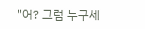"어? 그럼 누구세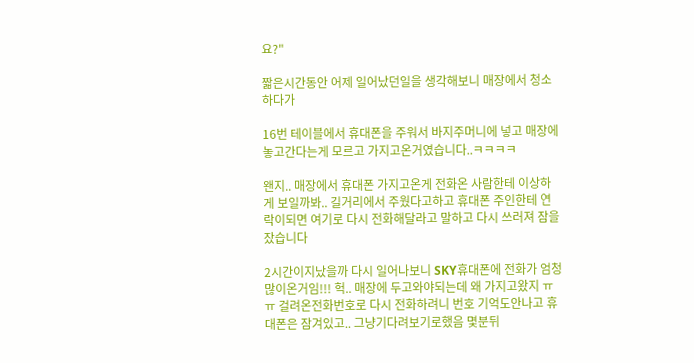요?"

짧은시간동안 어제 일어났던일을 생각해보니 매장에서 청소하다가

16번 테이블에서 휴대폰을 주워서 바지주머니에 넣고 매장에 놓고간다는게 모르고 가지고온거였습니다..ㅋㅋㅋㅋ

왠지.. 매장에서 휴대폰 가지고온게 전화온 사람한테 이상하게 보일까봐.. 길거리에서 주웠다고하고 휴대폰 주인한테 연락이되면 여기로 다시 전화해달라고 말하고 다시 쓰러져 잠을잤습니다

2시간이지났을까 다시 일어나보니 SKY휴대폰에 전화가 엄청많이온거임!!! 헉.. 매장에 두고와야되는데 왜 가지고왔지 ㅠㅠ 걸려온전화번호로 다시 전화하려니 번호 기억도안나고 휴대폰은 잠겨있고.. 그냥기다려보기로했음 몇분뒤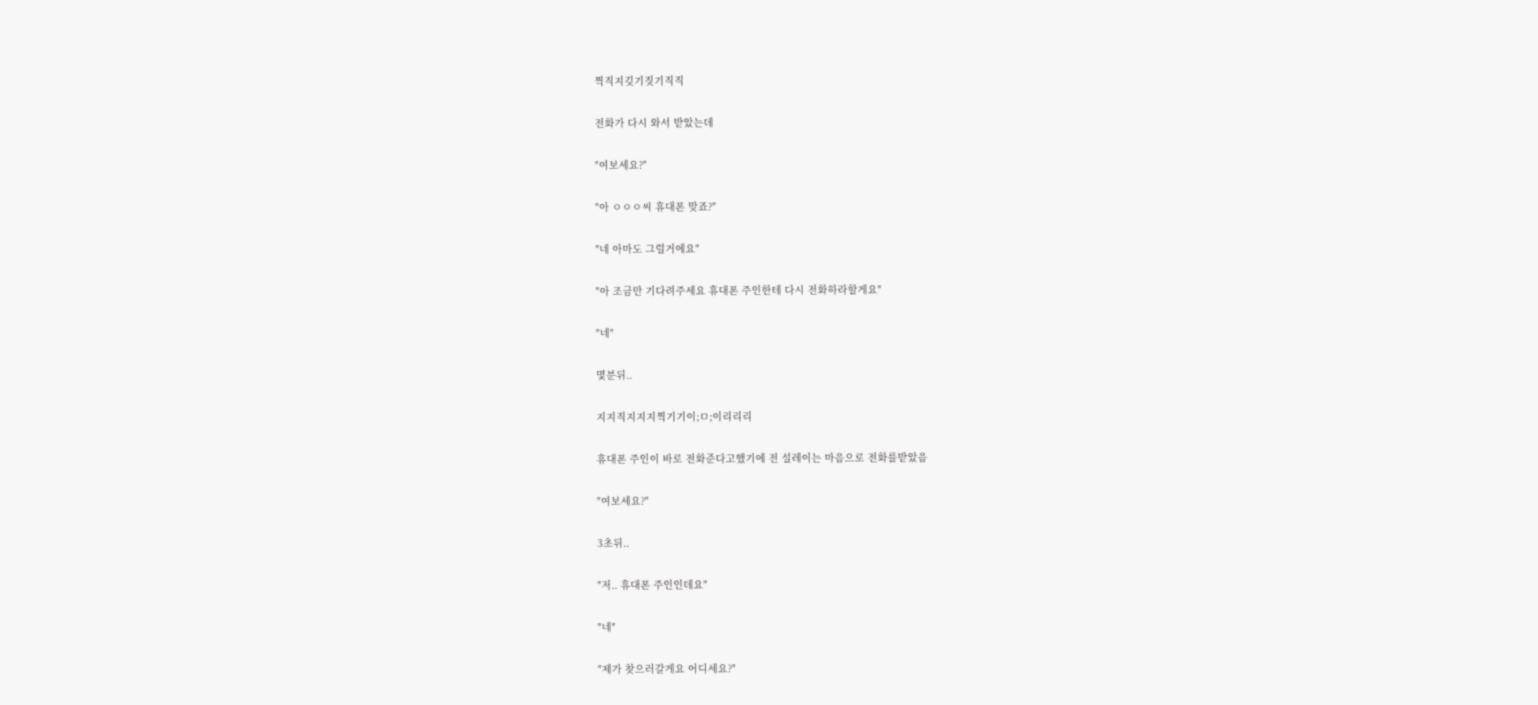찍직지깆기짖기직직

전화가 다시 와서 받았는데

"여보세요?"

"아 ㅇㅇㅇ씨 휴대폰 맞죠?"

"네 아마도 그럴거에요"

"아 조금만 기다려주세요 휴대폰 주인한테 다시 전화하라할게요"

"네"

몇분뒤..

지지직지지지찍기기이;ㅁ;이리리리

휴대폰 주인이 바로 전화준다고했기에 전 설레이는 마음으로 전화를받았음

"여보세요?"

3초뒤..

"저.. 휴대폰 주인인데요"

"네"

"제가 찾으러갈게요 어디세요?"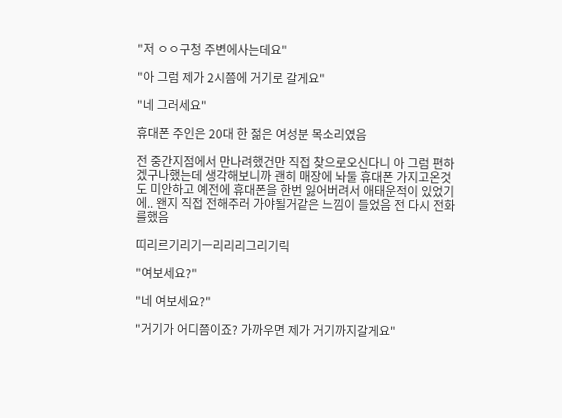"저 ㅇㅇ구청 주변에사는데요"

"아 그럼 제가 2시쯤에 거기로 갈게요"

"네 그러세요"

휴대폰 주인은 20대 한 젊은 여성분 목소리였음

전 중간지점에서 만나려했건만 직접 찾으로오신다니 아 그럼 편하겠구나했는데 생각해보니까 괜히 매장에 놔둘 휴대폰 가지고온것도 미안하고 예전에 휴대폰을 한번 잃어버려서 애태운적이 있었기에.. 왠지 직접 전해주러 가야될거같은 느낌이 들었음 전 다시 전화를했음

띠리르기리기ㅡ리리리그리기릭

"여보세요?"

"네 여보세요?"

"거기가 어디쯤이죠? 가까우면 제가 거기까지갈게요"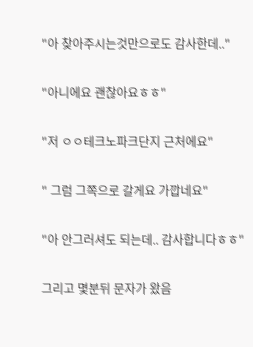"아 찾아주시는것만으로도 감사한데.."

"아니에요 괜찮아요ㅎㅎ"

"저 ㅇㅇ테크노파크단지 근처에요"

" 그럼 그쪽으로 갈게요 가깝네요"

"아 안그러셔도 되는데.. 감사합니다ㅎㅎ"

그리고 몇분뒤 문자가 왔음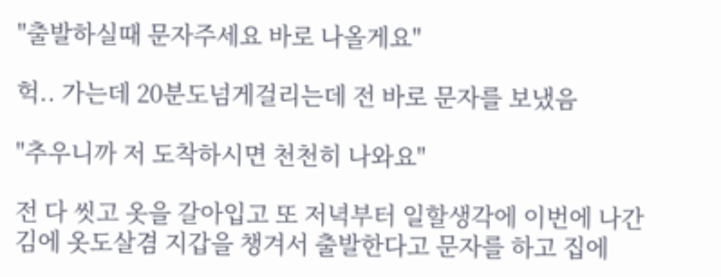"출발하실때 문자주세요 바로 나올게요"

헉.. 가는데 20분도넘게걸리는데 전 바로 문자를 보냈음

"추우니까 저 도착하시면 천천히 나와요"

전 다 씻고 옷을 갈아입고 또 저녁부터 일할생각에 이번에 나간김에 옷도살겸 지갑을 챙겨서 출발한다고 문자를 하고 집에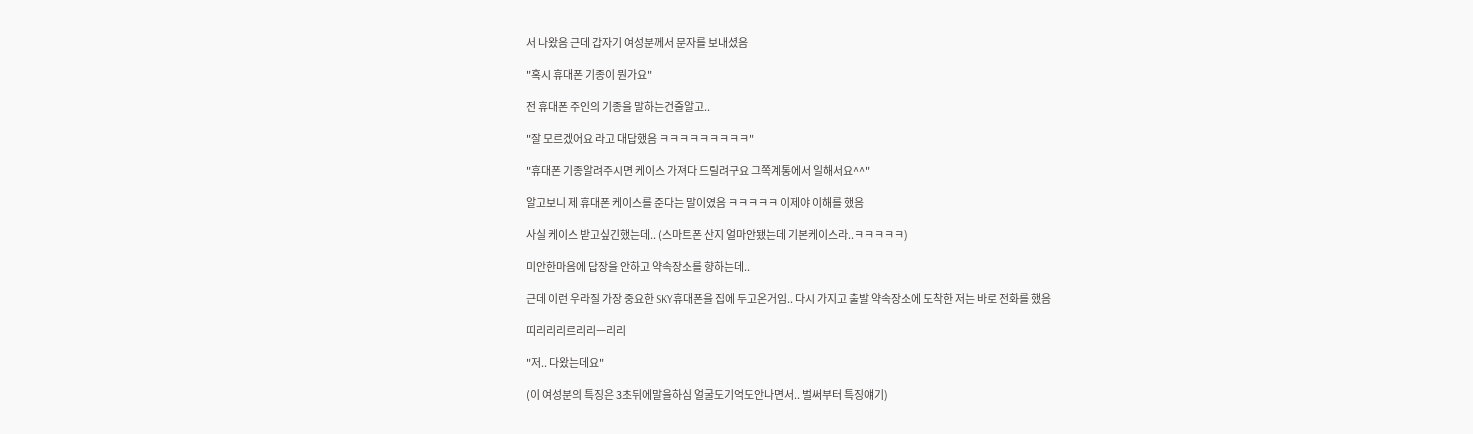서 나왔음 근데 갑자기 여성분께서 문자를 보내셨음

"혹시 휴대폰 기종이 뭔가요"

전 휴대폰 주인의 기종을 말하는건줄알고..

"잘 모르겠어요 라고 대답했음 ㅋㅋㅋㅋㅋㅋㅋㅋㅋ"

"휴대폰 기종알려주시면 케이스 가져다 드릴려구요 그쪽계통에서 일해서요^^"

알고보니 제 휴대폰 케이스를 준다는 말이였음 ㅋㅋㅋㅋㅋ 이제야 이해를 했음

사실 케이스 받고싶긴했는데.. (스마트폰 산지 얼마안됐는데 기본케이스라..ㅋㅋㅋㅋㅋ)

미안한마음에 답장을 안하고 약속장소를 향하는데..

근데 이런 우라질 가장 중요한 SKY휴대폰을 집에 두고온거임.. 다시 가지고 출발 약속장소에 도착한 저는 바로 전화를 했음

띠리리리르리리ㅡ리리

"저.. 다왔는데요"

(이 여성분의 특징은 3초뒤에말을하심 얼굴도기억도안나면서.. 벌써부터 특징얘기)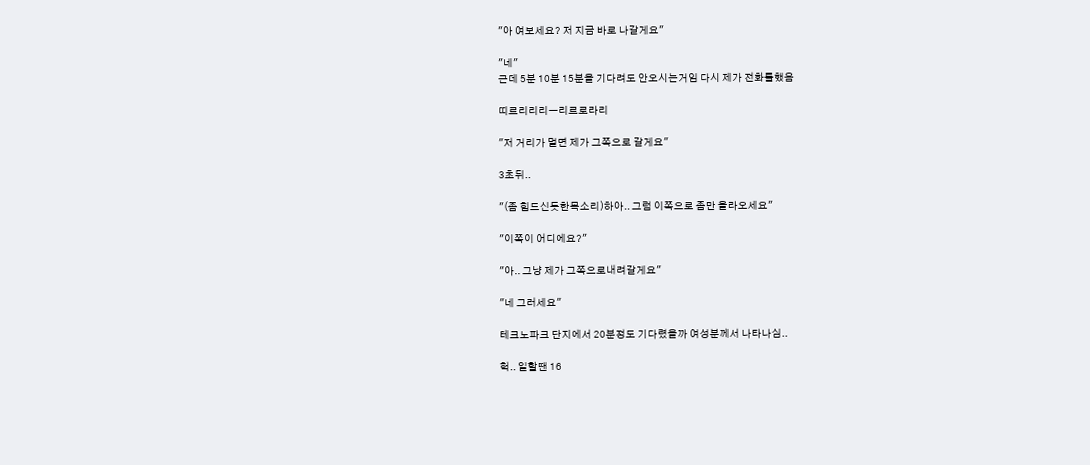"아 여보세요? 저 지금 바로 나갈게요"

"네"
근데 5분 10분 15분을 기다려도 안오시는거임 다시 제가 전화를했음

띠르리리리ㅡ리르로라리

"저 거리가 멀면 제가 그쪽으로 갈게요"

3초뒤..

"(좀 힘드신듯한목소리)하아.. 그럼 이쪽으로 좀만 올라오세요"

"이쪽이 어디에요?"

"아.. 그냥 제가 그쪽으로내려갈게요"

"네 그러세요"

테크노파크 단지에서 20분정도 기다렸을까 여성분께서 나타나심..

헉.. 일할땐 16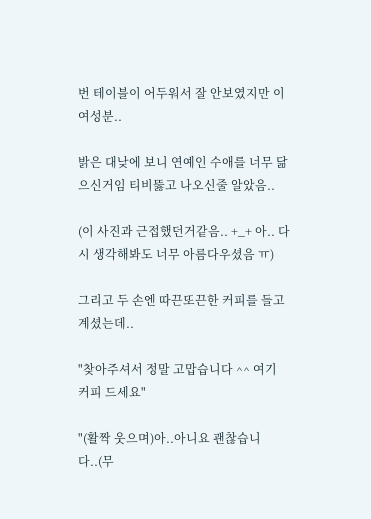번 테이블이 어두워서 잘 안보였지만 이 여성분..

밝은 대낮에 보니 연예인 수애를 너무 닮으신거임 티비뚫고 나오신줄 알았음..

(이 사진과 근접했던거같음.. +_+ 아.. 다시 생각해봐도 너무 아름다우셨음 ㅠ)

그리고 두 손엔 따끈또끈한 커피를 들고계셨는데..

"찾아주셔서 정말 고맙습니다 ^^ 여기 커피 드세요"

"(활짝 웃으며)아..아니요 괜찮습니다..(무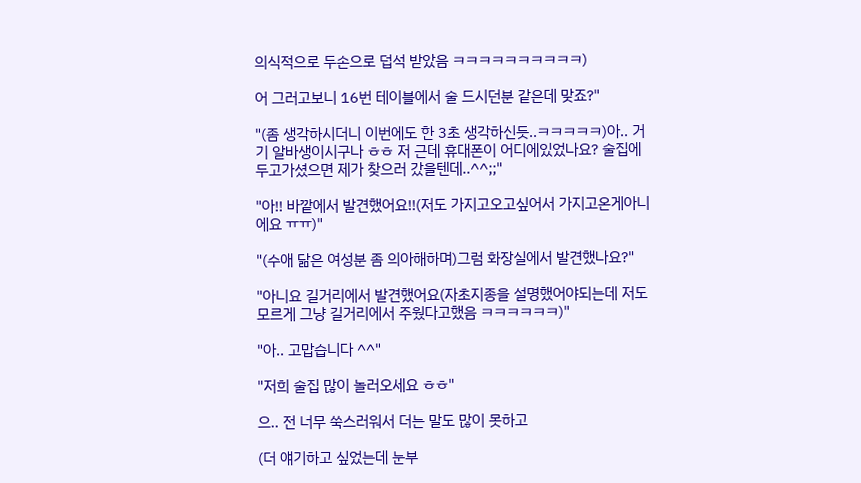의식적으로 두손으로 덥석 받았음 ㅋㅋㅋㅋㅋㅋㅋㅋㅋㅋ)

어 그러고보니 16번 테이블에서 술 드시던분 같은데 맞죠?"

"(좀 생각하시더니 이번에도 한 3초 생각하신듯..ㅋㅋㅋㅋㅋ)아.. 거기 알바생이시구나 ㅎㅎ 저 근데 휴대폰이 어디에있었나요? 술집에 두고가셨으면 제가 찾으러 갔을텐데..^^;;"

"아!! 바깥에서 발견했어요!!(저도 가지고오고싶어서 가지고온게아니에요 ㅠㅠ)"

"(수애 닮은 여성분 좀 의아해하며)그럼 화장실에서 발견했나요?"

"아니요 길거리에서 발견했어요(자초지종을 설명했어야되는데 저도 모르게 그냥 길거리에서 주웠다고했음 ㅋㅋㅋㅋㅋㅋ)"

"아.. 고맙습니다 ^^"

"저희 술집 많이 놀러오세요 ㅎㅎ"

으.. 전 너무 쑥스러워서 더는 말도 많이 못하고

(더 얘기하고 싶었는데 눈부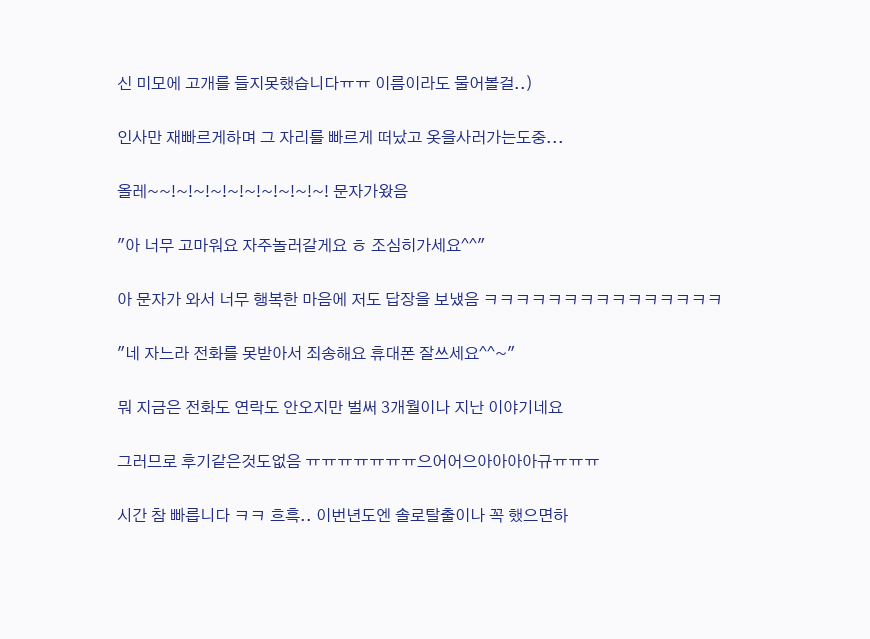신 미모에 고개를 들지못했습니다ㅠㅠ 이름이라도 물어볼걸..)

인사만 재빠르게하며 그 자리를 빠르게 떠났고 옷을사러가는도중...

올레~~!~!~!~!~!~!~!~!~!~! 문자가왔음

"아 너무 고마워요 자주놀러갈게요 ㅎ 조심히가세요^^"

아 문자가 와서 너무 행복한 마음에 저도 답장을 보냈음 ㅋㅋㅋㅋㅋㅋㅋㅋㅋㅋㅋㅋㅋㅋㅋ

"네 자느라 전화를 못받아서 죄송해요 휴대폰 잘쓰세요^^~"

뭐 지금은 전화도 연락도 안오지만 벌써 3개월이나 지난 이야기네요

그러므로 후기같은것도없음 ㅠㅠㅠㅠㅠㅠㅠ으어어으아아아아규ㅠㅠㅠ

시간 참 빠릅니다 ㅋㅋ 흐흑.. 이번년도엔 솔로탈출이나 꼭 했으면하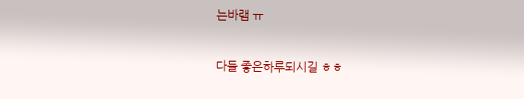는바램 ㅠ

다들 좋은하루되시길 ㅎㅎ